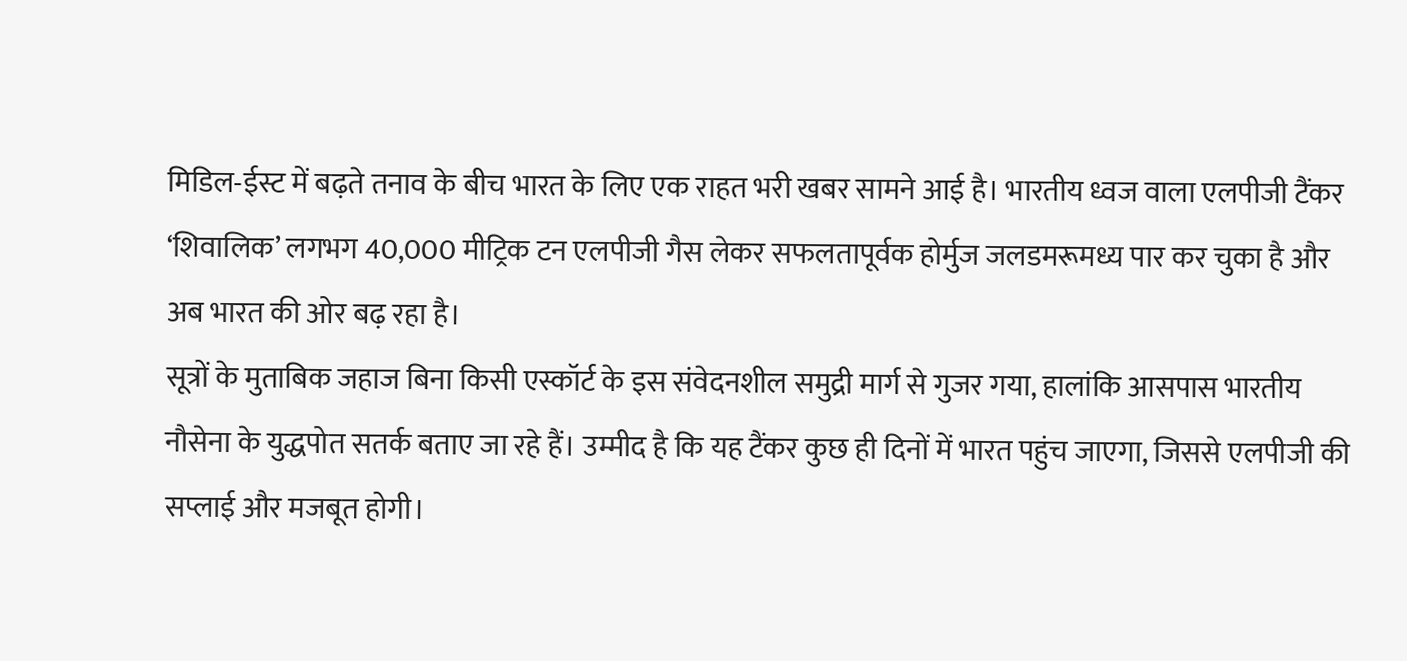मिडिल-ईस्ट में बढ़ते तनाव के बीच भारत के लिए एक राहत भरी खबर सामने आई है। भारतीय ध्वज वाला एलपीजी टैंकर ‘शिवालिक’ लगभग 40,000 मीट्रिक टन एलपीजी गैस लेकर सफलतापूर्वक होर्मुज जलडमरूमध्य पार कर चुका है और अब भारत की ओर बढ़ रहा है।
सूत्रों के मुताबिक जहाज बिना किसी एस्कॉर्ट के इस संवेदनशील समुद्री मार्ग से गुजर गया, हालांकि आसपास भारतीय नौसेना के युद्धपोत सतर्क बताए जा रहे हैं। उम्मीद है कि यह टैंकर कुछ ही दिनों में भारत पहुंच जाएगा, जिससे एलपीजी की सप्लाई और मजबूत होगी।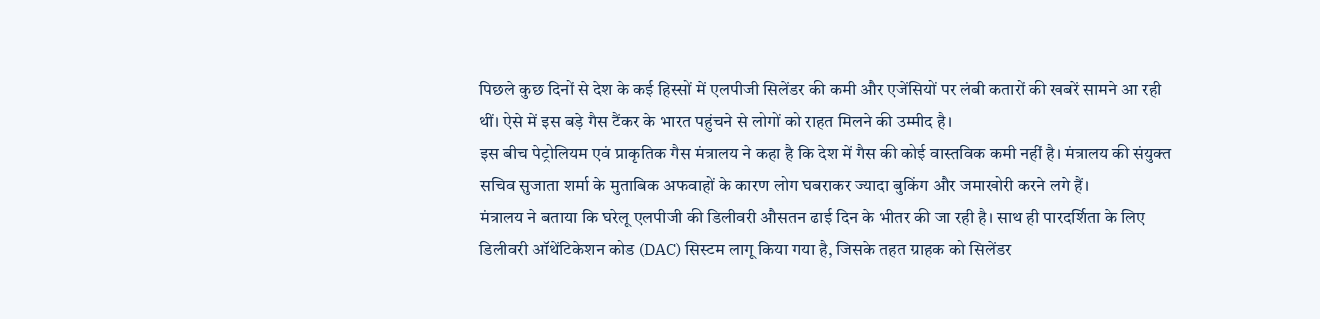पिछले कुछ दिनों से देश के कई हिस्सों में एलपीजी सिलेंडर की कमी और एजेंसियों पर लंबी कतारों की खबरें सामने आ रही थीं। ऐसे में इस बड़े गैस टैंकर के भारत पहुंचने से लोगों को राहत मिलने की उम्मीद है।
इस बीच पेट्रोलियम एवं प्राकृतिक गैस मंत्रालय ने कहा है कि देश में गैस की कोई वास्तविक कमी नहीं है। मंत्रालय की संयुक्त सचिव सुजाता शर्मा के मुताबिक अफवाहों के कारण लोग घबराकर ज्यादा बुकिंग और जमाखोरी करने लगे हैं।
मंत्रालय ने बताया कि घरेलू एलपीजी की डिलीवरी औसतन ढाई दिन के भीतर की जा रही है। साथ ही पारदर्शिता के लिए डिलीवरी ऑथेंटिकेशन कोड (DAC) सिस्टम लागू किया गया है, जिसके तहत ग्राहक को सिलेंडर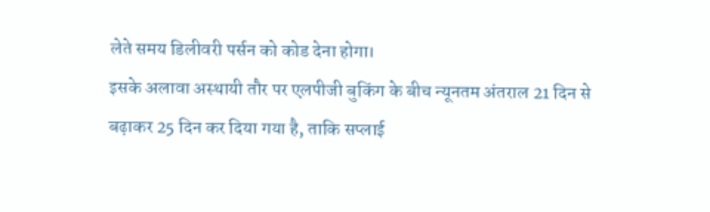लेते समय डिलीवरी पर्सन को कोड देना होगा।
इसके अलावा अस्थायी तौर पर एलपीजी बुकिंग के बीच न्यूनतम अंतराल 21 दिन से बढ़ाकर 25 दिन कर दिया गया है, ताकि सप्लाई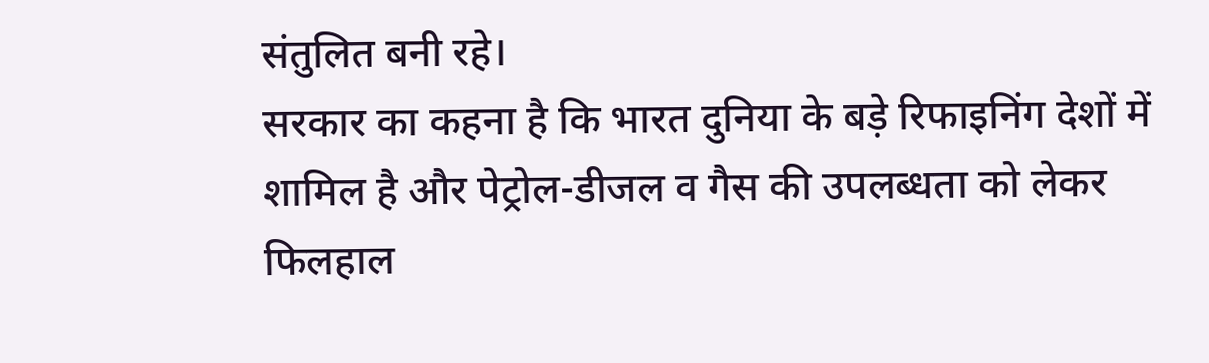संतुलित बनी रहे।
सरकार का कहना है कि भारत दुनिया के बड़े रिफाइनिंग देशों में शामिल है और पेट्रोल-डीजल व गैस की उपलब्धता को लेकर फिलहाल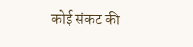कोई संकट की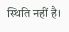स्थिति नहीं है।